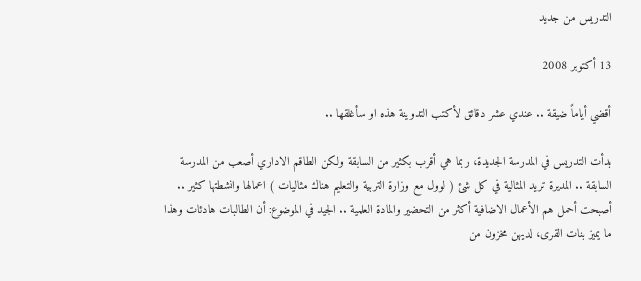التدريس من جديد

13 أكتوبر 2008

أقضي أياماً ضيقة .. عندي عشر دقائق لأكتب التدوينة هذه او سأغلقها ..

بدأت التدريس في المدرسة الجديدة، ربما هي أقرب بكثير من السابقة ولكن الطاقم الاداري أصعب من المدرسة السابقة .. المديرة تريد المثالية في كل شئ ( لوول مع وزارة التربية والتعليم هناك مثاليات ) اعمالها وانشطتها كثير .. أصبحت أحمل هم الأعمال الاضافية أكثر من التحضير والمادة العلمية .. الجيد في الموضوع: أن الطالبات هادئات وهذا ما يميز بنات القرى، لديهن مخزون من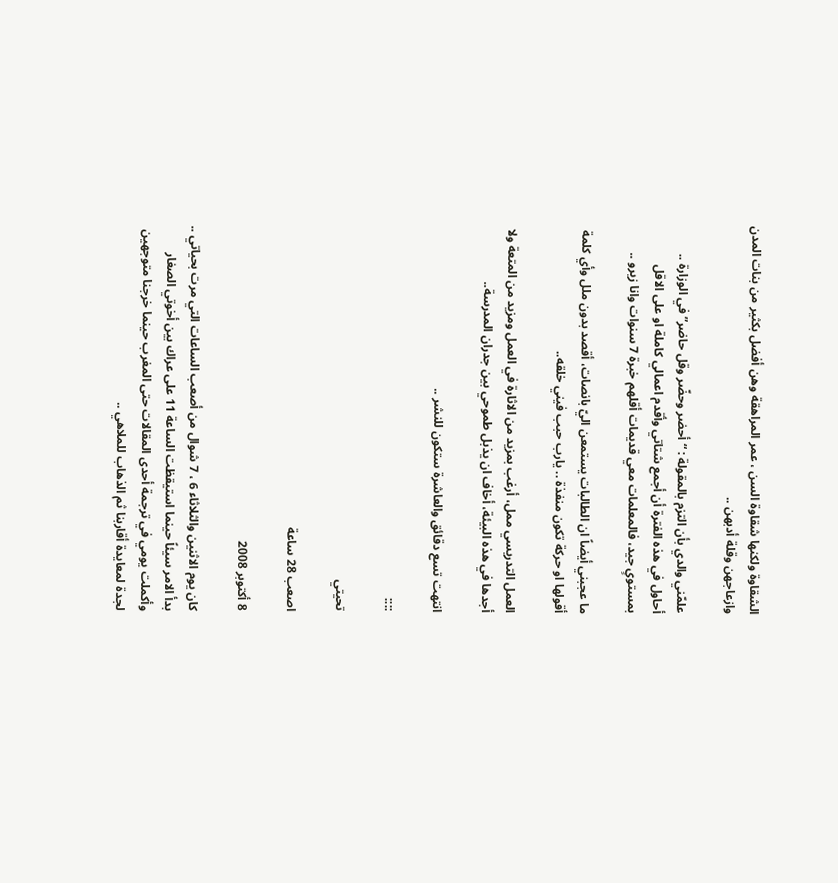الشقاوة ولكنها شقاوة السن ، عمر المراهقة وهن أفضل بكثير من بنات المدن وازعاجهن وقلة أدبهن ..

علمّني والدي بأن التزم بالمقولة : “أحضر وحضّر وقل حاضر” في الوزارة .. أحاول في هذه الفترة أن أجمع شتاتي وأقدم اعمالي كاملة او على الاقل بمستوىٍ جيد، فالمعلمات معي قديمات أقلهم خبرة 7 سنوات وانا زيرو ..

ما عجبني أيضاً ان الطالبات يستمعن اليّ بانصات، أقصد بدون ملل وأي كلمة أقولها او حركة تكون منفذة .. يارب حبب فيني خلقه..

العمل التدريسي ممل، أرغب بمزيد من الاثارة في العمل ومزيد من المتعة ولا أجدها في هذه البيئة، أخاف ان يذبل طموحي بين جدران المدرسة..

انتهت تسع دقائق والعاشرة ستكون للنشر ..

::::

تحيتي

اصعب 28 ساعة

8 أكتوبر 2008

كان يوم الاثنين والثلاثاء 6 ، 7 شوال من أصعب الساعات التي مرت بحياتي .. بدأ الامر سيئاً حينما استيقظت الساعة 11 على عراك بين أخوتي الصغار وأكملت يومي في ترجمة أحدى المقالات حتى المغرب حينما خرجنا متوجهين لجدة لمعايدة أقاربنا ثم الذهاب للملاهي ..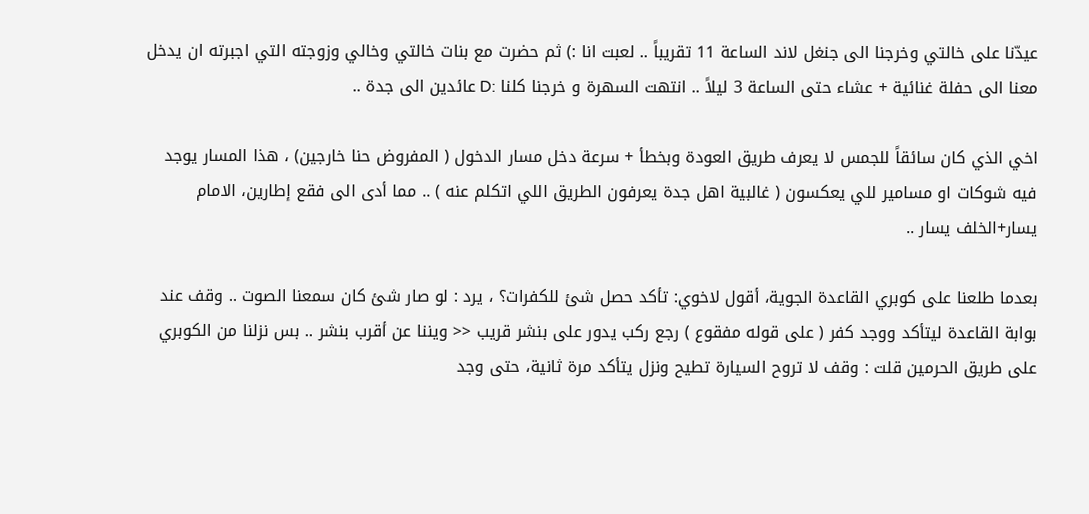عيدّنا على خالتي وخرجنا الى جنغل لاند الساعة 11 تقريباً .. لعبت انا :) ثم حضرت مع بنات خالتي وخالي وزوجته التي اجبرته ان يدخل معنا الى حفلة غنائية + عشاء حتى الساعة 3 ليلاً .. انتهت السهرة و خرجنا كلنا :D عائدين الى جدة ..

اخي الذي كان سائقاً للجمس لا يعرف طريق العودة وبخطأ + سرعة دخل مسار الدخول ( المفروض حنا خارجين) ، هذا المسار يوجد فيه شوكات او مسامير للي يعكسون ( غالبية اهل جدة يعرفون الطريق اللي اتكلم عنه ) .. مما أدى الى فقع إطارين، الامام يسار+الخلف يسار ..

بعدما طلعنا على كوبري القاعدة الجوية، أقول لاخوي: تأكد حصل شئ للكفرات؟ ، يرد : لو صار شئ كان سمعنا الصوت .. وقف عند بوابة القاعدة ليتأكد ووجد كفر ( على قوله مفقوع ) رجع ركب يدور على بنشر قريب << ويننا عن أقرب بنشر .. بس نزلنا من الكوبري على طريق الحرمين قلت : وقف لا تروح السيارة تطيح ونزل يتأكد مرة ثانية، حتى وجد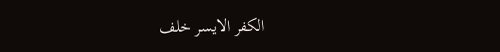الكفر الايسر خلف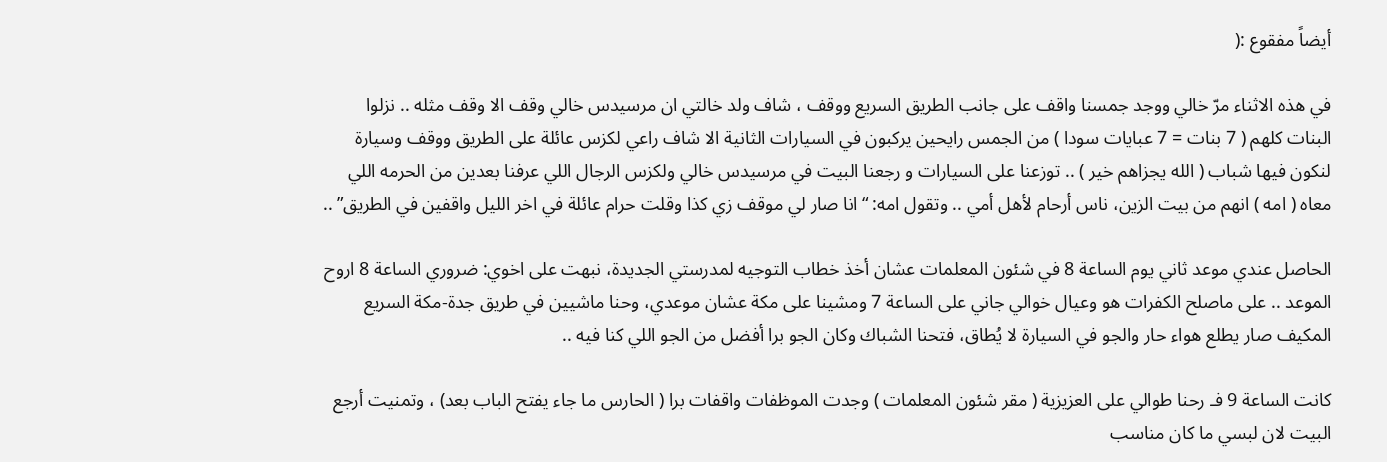أيضاً مفقوع :(

في هذه الاثناء مرّ خالي ووجد جمسنا واقف على جانب الطريق السريع ووقف ، شاف ولد خالتي ان مرسيدس خالي وقف الا وقف مثله .. نزلوا البنات كلهم ( 7 بنات = 7 عبايات سودا ) من الجمس رايحين يركبون في السيارات الثانية الا شاف راعي لكزس عائلة على الطريق ووقف وسيارة لنكون فيها شباب ( الله يجزاهم خير ) .. توزعنا على السيارات و رجعنا البيت في مرسيدس خالي ولكزس الرجال اللي عرفنا بعدين من الحرمه اللي معاه ( امه ) انهم من بيت الزين، ناس أرحام لأهل أمي .. وتقول امه: “انا صار لي موقف زي كذا وقلت حرام عائلة في اخر الليل واقفين في الطريق” ..

الحاصل عندي موعد ثاني يوم الساعة 8 في شئون المعلمات عشان أخذ خطاب التوجيه لمدرستي الجديدة، نبهت على اخوي: ضروري الساعة 8 اروح الموعد .. على ماصلح الكفرات هو وعيال خوالي جاني على الساعة 7 ومشينا على مكة عشان موعدي، وحنا ماشيين في طريق جدة-مكة السريع المكيف صار يطلع هواء حار والجو في السيارة لا يُطاق، فتحنا الشباك وكان الجو برا أفضل من الجو اللي كنا فيه ..

كانت الساعة 9 فـ رحنا طوالي على العزيزية ( مقر شئون المعلمات ) وجدت الموظفات واقفات برا ( الحارس ما جاء يفتح الباب بعد) ، وتمنيت أرجع البيت لان لبسي ما كان مناسب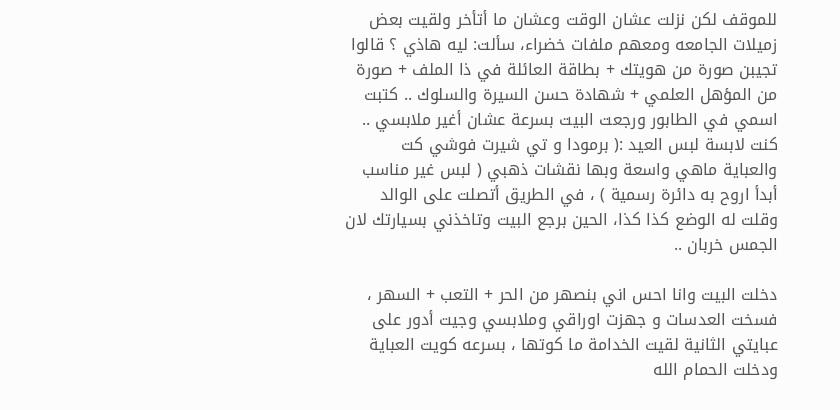للموقف لكن نزلت عشان الوقت وعشان ما أتأخر ولقيت بعض زميلات الجامعه ومعهم ملفات خضراء، سألت: ليه هاذي ؟ قالوا تجيبن صورة من هويتك + بطاقة العائلة في ذا الملف + صورة من المؤهل العلمي + شهادة حسن السيرة والسلوك .. كتبت اسمي في الطابور ورجعت البيت بسرعة عشان أغير ملابسي .. كنت لابسة لبس العيد :( برمودا و تي شيرت فوشي كت والعباية ماهي واسعة وبها نقشات ذهبي ( لبس غير مناسب أبدأ اروح به دائرة رسمية ) ، في الطريق أتصلت على الوالد وقلت له الوضع كذا كذا، الحين برجع البيت وتاخذني بسيارتك لان الجمس خربان ..

دخلت البيت وانا احس اني بنصهر من الحر + التعب + السهر ، فسخت العدسات و جهزت اوراقي وملابسي وجيت أدور على عبايتي الثانية لقيت الخدامة ما كوتها ، بسرعه كويت العباية ودخلت الحمام الله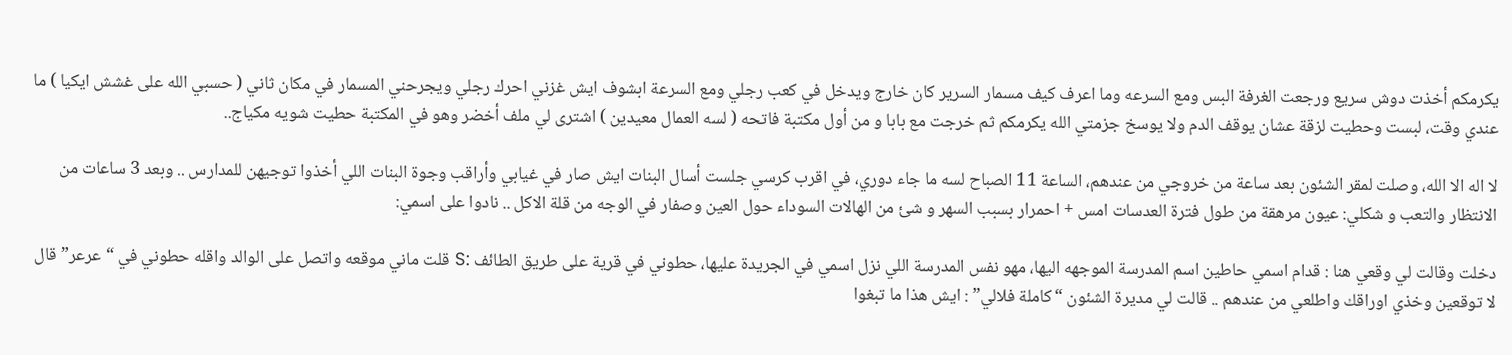يكرمكم أخذت دوش سريع ورجعت الغرفة البس ومع السرعه وما اعرف كيف مسمار السرير كان خارج ويدخل في كعب رجلي ومع السرعة ابشوف ايش غزني احرك رجلي ويجرحني المسمار في مكان ثاني ( حسبي الله على غشش ايكيا ) ما عندي وقت، لبست وحطيت لزقة عشان يوقف الدم ولا يوسخ جزمتي الله يكرمكم ثم خرجت مع بابا و من أول مكتبة فاتحه ( لسه العمال معيدين ) اشترى لي ملف أخضر وهو في المكتبة حطيت شويه مكياج..

لا اله الا الله، وصلت لمقر الشئون بعد ساعة من خروجي من عندهم، الساعة 11 الصباح لسه ما جاء دوري، في اقرب كرسي جلست أسال البنات ايش صار في غيابي وأراقب وجوة البنات اللي أخذوا توجيهن للمدارس .. وبعد 3 ساعات من الانتظار والتعب و شكلي: عيون مرهقة من طول فترة العدسات امس + احمرار بسبب السهر و شئ من الهالات السوداء حول العين وصفار في الوجه من قلة الاكل .. نادوا على اسمي:

دخلت وقالت لي وقعي هنا : قدام اسمي حاطين اسم المدرسة الموجهه اليها، مهو نفس المدرسة اللي نزل اسمي في الجريدة عليها، حطوني في قرية على طريق الطائف :S قلت ماني موقعه واتصل على الوالد واقله حطوني في “عرعر” قال لا توقعين وخذي اوراقك واطلعي من عندهم .. قالت لي مديرة الشئون “كاملة فلالي” : ايش هذا ما تبغوا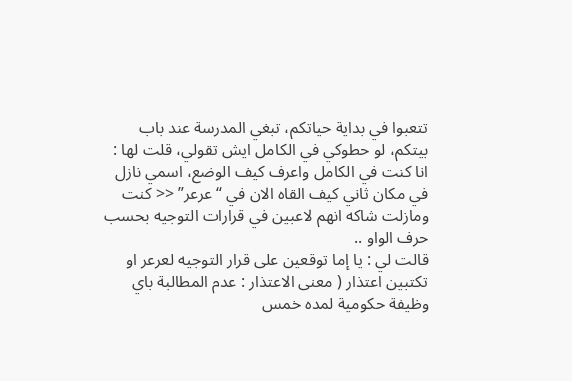تتعبوا في بداية حياتكم، تبغي المدرسة عند باب بيتكم، لو حطوكي في الكامل ايش تقولي، قلت لها : انا كنت في الكامل واعرف كيف الوضع، اسمي نازل في مكان ثاني كيف القاه الان في “عرعر” << كنت ومازلت شاكه انهم لاعبين في قرارات التوجيه بحسب حرف الواو ..
قالت لي : يا إما توقعين على قرار التوجيه لعرعر او تكتبين اعتذار ( معنى الاعتذار : عدم المطالبة باي وظيفة حكومية لمده خمس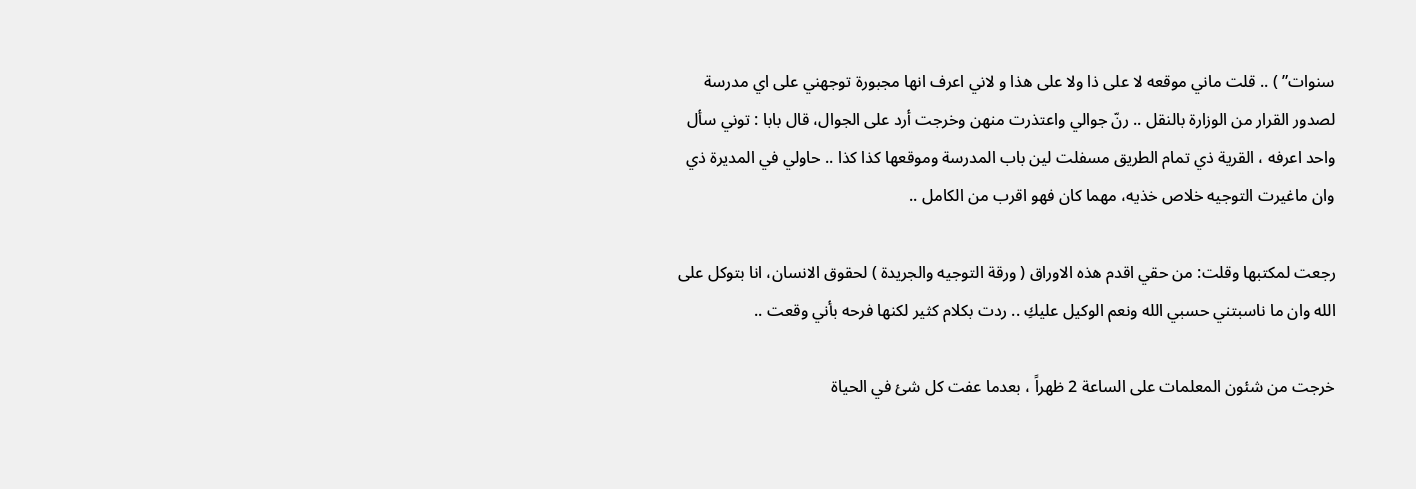سنوات” ) .. قلت ماني موقعه لا على ذا ولا على هذا و لاني اعرف انها مجبورة توجهني على اي مدرسة لصدور القرار من الوزارة بالنقل .. رنّ جوالي واعتذرت منهن وخرجت أرد على الجوال، قال بابا : توني سأل واحد اعرفه ، القرية ذي تمام الطريق مسفلت لين باب المدرسة وموقعها كذا كذا .. حاولي في المديرة ذي وان ماغيرت التوجيه خلاص خذيه، مهما كان فهو اقرب من الكامل ..

رجعت لمكتبها وقلت: من حقي اقدم هذه الاوراق ( ورقة التوجيه والجريدة ) لحقوق الانسان، انا بتوكل على الله وان ما ناسبتني حسبي الله ونعم الوكيل عليكِ .. ردت بكلام كثير لكنها فرحه بأني وقعت ..

خرجت من شئون المعلمات على الساعة 2 ظهراً ، بعدما عفت كل شئ في الحياة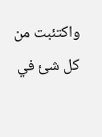واكتئبت من كل شئ في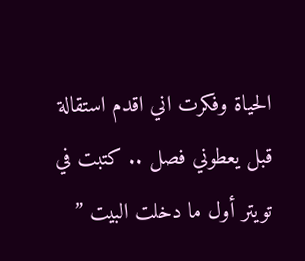الحياة وفكرت اني اقدم استقالة قبل يعطوني فصل .. كتبت في تويتر أول ما دخلت البيت ”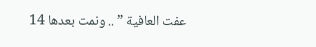عفت العافية ” .. ونمت بعدها 14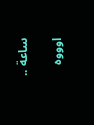ساعة ..

اوووه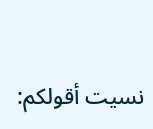نسيت أقولكم: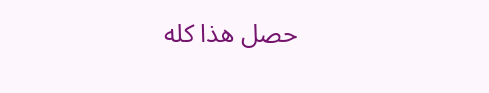حصل هذا كله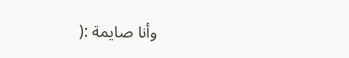وأنا صايمة :(